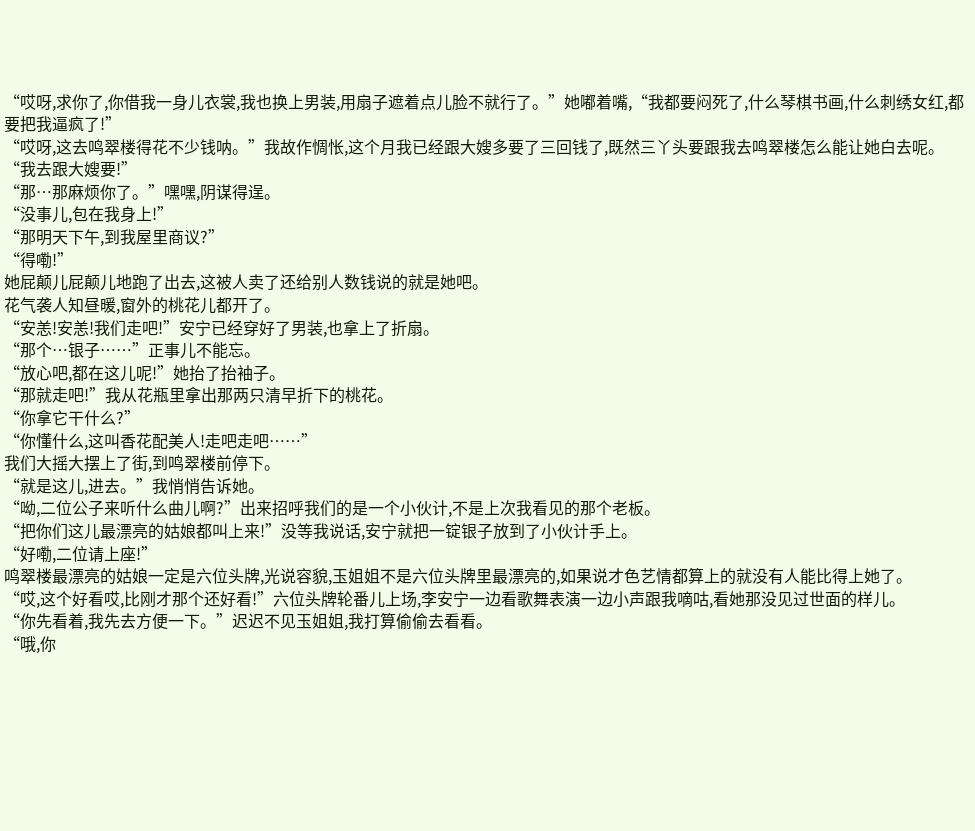“哎呀,求你了,你借我一身儿衣裳,我也换上男装,用扇子遮着点儿脸不就行了。”她嘟着嘴,“我都要闷死了,什么琴棋书画,什么刺绣女红,都要把我逼疯了!”
“哎呀,这去鸣翠楼得花不少钱呐。”我故作惆怅,这个月我已经跟大嫂多要了三回钱了,既然三丫头要跟我去鸣翠楼怎么能让她白去呢。
“我去跟大嫂要!”
“那…那麻烦你了。”嘿嘿,阴谋得逞。
“没事儿,包在我身上!”
“那明天下午,到我屋里商议?”
“得嘞!”
她屁颠儿屁颠儿地跑了出去,这被人卖了还给别人数钱说的就是她吧。
花气袭人知昼暖,窗外的桃花儿都开了。
“安恙!安恙!我们走吧!”安宁已经穿好了男装,也拿上了折扇。
“那个…银子……”正事儿不能忘。
“放心吧,都在这儿呢!”她抬了抬袖子。
“那就走吧!”我从花瓶里拿出那两只清早折下的桃花。
“你拿它干什么?”
“你懂什么,这叫香花配美人!走吧走吧……”
我们大摇大摆上了街,到鸣翠楼前停下。
“就是这儿,进去。”我悄悄告诉她。
“呦,二位公子来听什么曲儿啊?”出来招呼我们的是一个小伙计,不是上次我看见的那个老板。
“把你们这儿最漂亮的姑娘都叫上来!”没等我说话,安宁就把一锭银子放到了小伙计手上。
“好嘞,二位请上座!”
鸣翠楼最漂亮的姑娘一定是六位头牌,光说容貌,玉姐姐不是六位头牌里最漂亮的,如果说才色艺情都算上的就没有人能比得上她了。
“哎,这个好看哎,比刚才那个还好看!”六位头牌轮番儿上场,李安宁一边看歌舞表演一边小声跟我嘀咕,看她那没见过世面的样儿。
“你先看着,我先去方便一下。”迟迟不见玉姐姐,我打算偷偷去看看。
“哦,你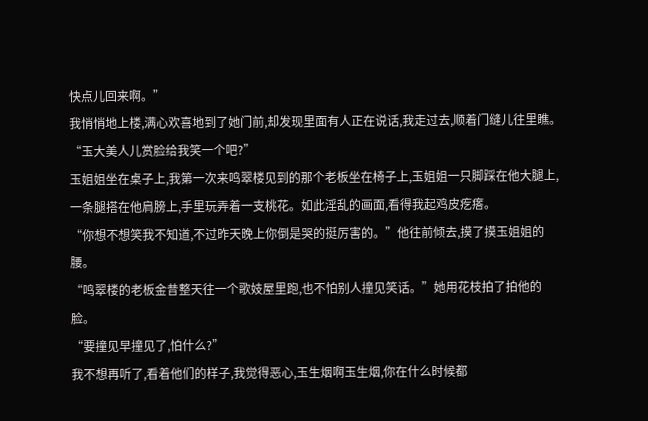快点儿回来啊。”
我悄悄地上楼,满心欢喜地到了她门前,却发现里面有人正在说话,我走过去,顺着门缝儿往里瞧。
“玉大美人儿赏脸给我笑一个吧?”
玉姐姐坐在桌子上,我第一次来鸣翠楼见到的那个老板坐在椅子上,玉姐姐一只脚踩在他大腿上,一条腿搭在他肩膀上,手里玩弄着一支桃花。如此淫乱的画面,看得我起鸡皮疙瘩。
“你想不想笑我不知道,不过昨天晚上你倒是哭的挺厉害的。”他往前倾去,摸了摸玉姐姐的腰。
“鸣翠楼的老板金昔整天往一个歌妓屋里跑,也不怕别人撞见笑话。”她用花枝拍了拍他的脸。
“要撞见早撞见了,怕什么?”
我不想再听了,看着他们的样子,我觉得恶心,玉生烟啊玉生烟,你在什么时候都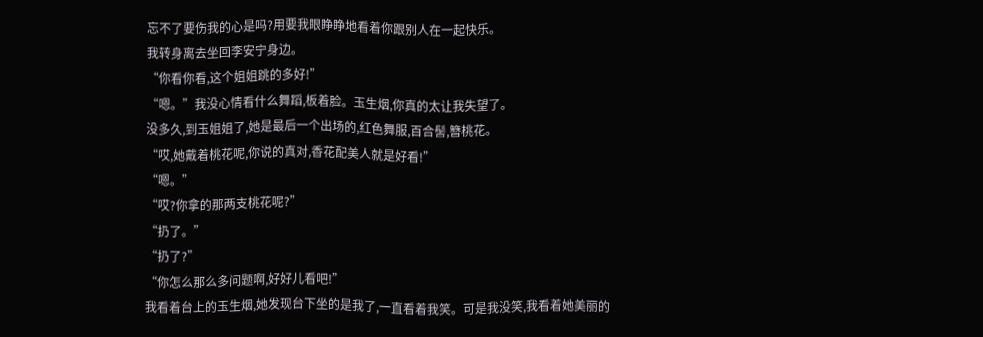忘不了要伤我的心是吗?用要我眼睁睁地看着你跟别人在一起快乐。
我转身离去坐回李安宁身边。
“你看你看,这个姐姐跳的多好!”
“嗯。”我没心情看什么舞蹈,板着脸。玉生烟,你真的太让我失望了。
没多久,到玉姐姐了,她是最后一个出场的,红色舞服,百合髻,簪桃花。
“哎,她戴着桃花呢,你说的真对,香花配美人就是好看!”
“嗯。”
“哎?你拿的那两支桃花呢?”
“扔了。”
“扔了?”
“你怎么那么多问题啊,好好儿看吧!”
我看着台上的玉生烟,她发现台下坐的是我了,一直看着我笑。可是我没笑,我看着她美丽的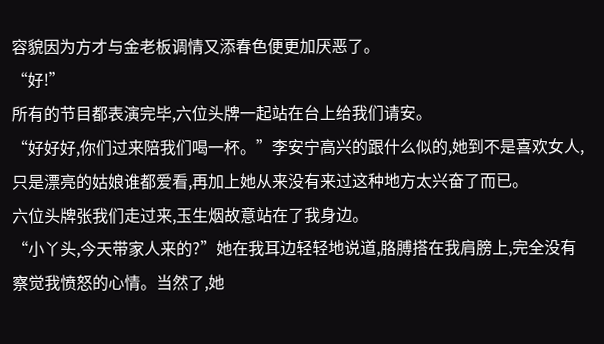容貌因为方才与金老板调情又添春色便更加厌恶了。
“好!”
所有的节目都表演完毕,六位头牌一起站在台上给我们请安。
“好好好,你们过来陪我们喝一杯。”李安宁高兴的跟什么似的,她到不是喜欢女人,只是漂亮的姑娘谁都爱看,再加上她从来没有来过这种地方太兴奋了而已。
六位头牌张我们走过来,玉生烟故意站在了我身边。
“小丫头,今天带家人来的?”她在我耳边轻轻地说道,胳膊搭在我肩膀上,完全没有察觉我愤怒的心情。当然了,她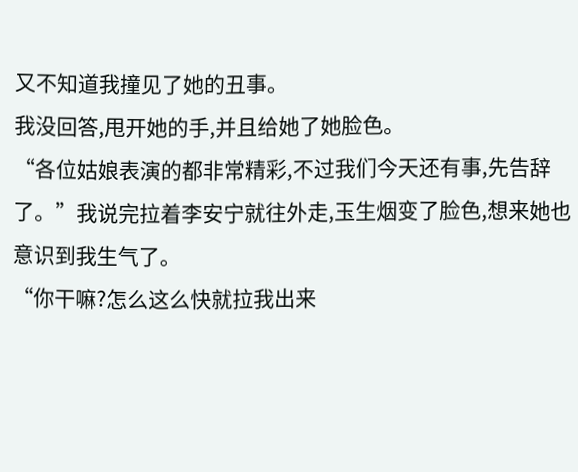又不知道我撞见了她的丑事。
我没回答,甩开她的手,并且给她了她脸色。
“各位姑娘表演的都非常精彩,不过我们今天还有事,先告辞了。”我说完拉着李安宁就往外走,玉生烟变了脸色,想来她也意识到我生气了。
“你干嘛?怎么这么快就拉我出来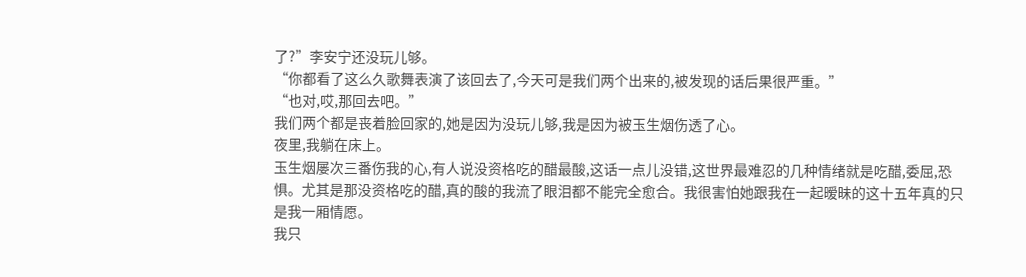了?”李安宁还没玩儿够。
“你都看了这么久歌舞表演了该回去了,今天可是我们两个出来的,被发现的话后果很严重。”
“也对,哎,那回去吧。”
我们两个都是丧着脸回家的,她是因为没玩儿够,我是因为被玉生烟伤透了心。
夜里,我躺在床上。
玉生烟屡次三番伤我的心,有人说没资格吃的醋最酸,这话一点儿没错,这世界最难忍的几种情绪就是吃醋,委屈,恐惧。尤其是那没资格吃的醋,真的酸的我流了眼泪都不能完全愈合。我很害怕她跟我在一起暧昧的这十五年真的只是我一厢情愿。
我只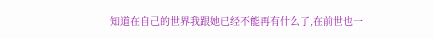知道在自己的世界我跟她已经不能再有什么了,在前世也一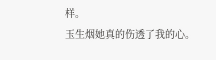样。
玉生烟她真的伤透了我的心。